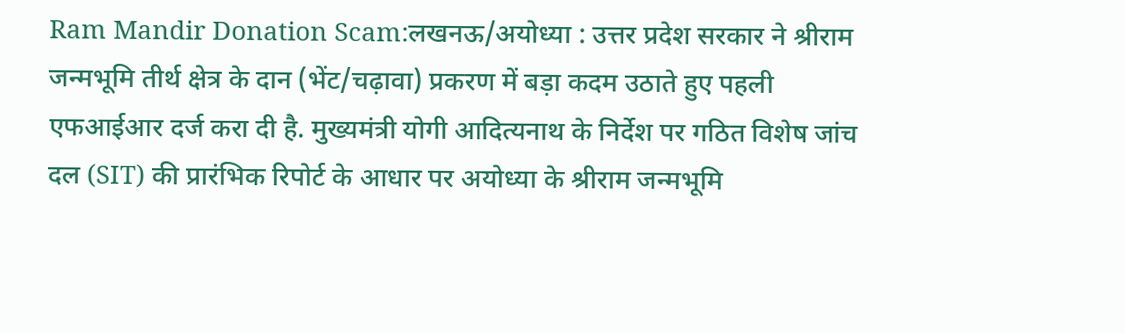Ram Mandir Donation Scam:लखनऊ/अयोध्या : उत्तर प्रदेश सरकार ने श्रीराम जन्मभूमि तीर्थ क्षेत्र के दान (भेंट/चढ़ावा) प्रकरण में बड़ा कदम उठाते हुए पहली एफआईआर दर्ज करा दी है. मुख्यमंत्री योगी आदित्यनाथ के निर्देश पर गठित विशेष जांच दल (SIT) की प्रारंभिक रिपोर्ट के आधार पर अयोध्या के श्रीराम जन्मभूमि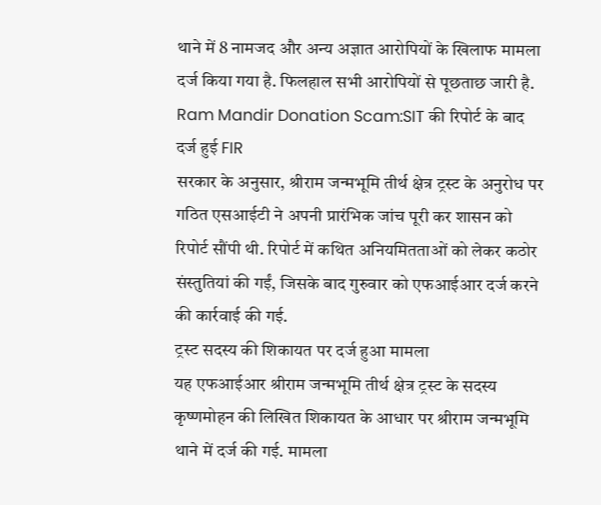थाने में 8 नामजद और अन्य अज्ञात आरोपियों के खिलाफ मामला दर्ज किया गया है. फिलहाल सभी आरोपियों से पूछताछ जारी है.
Ram Mandir Donation Scam:SIT की रिपोर्ट के बाद दर्ज हुई FIR
सरकार के अनुसार, श्रीराम जन्मभूमि तीर्थ क्षेत्र ट्रस्ट के अनुरोध पर गठित एसआईटी ने अपनी प्रारंभिक जांच पूरी कर शासन को रिपोर्ट सौंपी थी. रिपोर्ट में कथित अनियमितताओं को लेकर कठोर संस्तुतियां की गईं, जिसके बाद गुरुवार को एफआईआर दर्ज करने की कार्रवाई की गई.
ट्रस्ट सदस्य की शिकायत पर दर्ज हुआ मामला
यह एफआईआर श्रीराम जन्मभूमि तीर्थ क्षेत्र ट्रस्ट के सदस्य कृष्णमोहन की लिखित शिकायत के आधार पर श्रीराम जन्मभूमि थाने में दर्ज की गई. मामला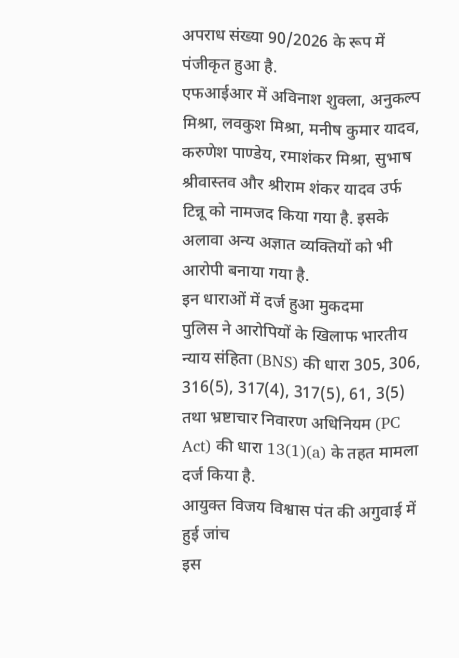अपराध संख्या 90/2026 के रूप में पंजीकृत हुआ है.
एफआईआर में अविनाश शुक्ला, अनुकल्प मिश्रा, लवकुश मिश्रा, मनीष कुमार यादव, करुणेश पाण्डेय, रमाशंकर मिश्रा, सुभाष श्रीवास्तव और श्रीराम शंकर यादव उर्फ टिन्नू को नामजद किया गया है. इसके अलावा अन्य अज्ञात व्यक्तियों को भी आरोपी बनाया गया है.
इन धाराओं में दर्ज हुआ मुकदमा
पुलिस ने आरोपियों के खिलाफ भारतीय न्याय संहिता (BNS) की धारा 305, 306, 316(5), 317(4), 317(5), 61, 3(5) तथा भ्रष्टाचार निवारण अधिनियम (PC Act) की धारा 13(1)(a) के तहत मामला दर्ज किया है.
आयुक्त विजय विश्वास पंत की अगुवाई में हुई जांच
इस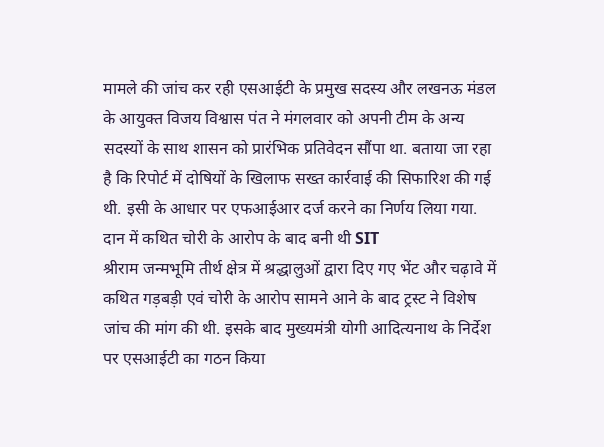मामले की जांच कर रही एसआईटी के प्रमुख सदस्य और लखनऊ मंडल के आयुक्त विजय विश्वास पंत ने मंगलवार को अपनी टीम के अन्य सदस्यों के साथ शासन को प्रारंभिक प्रतिवेदन सौंपा था. बताया जा रहा है कि रिपोर्ट में दोषियों के खिलाफ सख्त कार्रवाई की सिफारिश की गई थी. इसी के आधार पर एफआईआर दर्ज करने का निर्णय लिया गया.
दान में कथित चोरी के आरोप के बाद बनी थी SIT
श्रीराम जन्मभूमि तीर्थ क्षेत्र में श्रद्धालुओं द्वारा दिए गए भेंट और चढ़ावे में कथित गड़बड़ी एवं चोरी के आरोप सामने आने के बाद ट्रस्ट ने विशेष जांच की मांग की थी. इसके बाद मुख्यमंत्री योगी आदित्यनाथ के निर्देश पर एसआईटी का गठन किया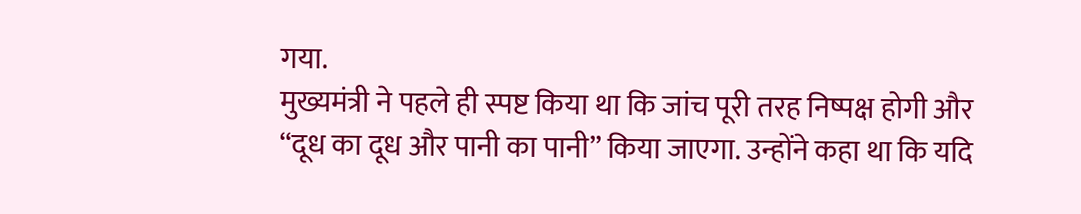गया.
मुख्यमंत्री ने पहले ही स्पष्ट किया था कि जांच पूरी तरह निष्पक्ष होगी और “दूध का दूध और पानी का पानी” किया जाएगा. उन्होंने कहा था कि यदि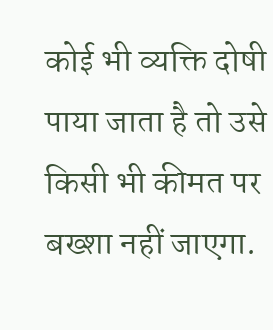कोई भी व्यक्ति दोषी पाया जाता है तो उसे किसी भी कीमत पर बख्शा नहीं जाएगा.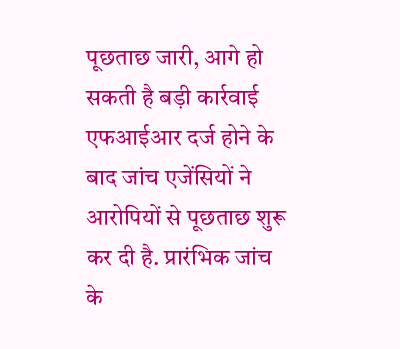पूछताछ जारी, आगे हो सकती है बड़ी कार्रवाई
एफआईआर दर्ज होने के बाद जांच एजेंसियों ने आरोपियों से पूछताछ शुरू कर दी है. प्रारंभिक जांच के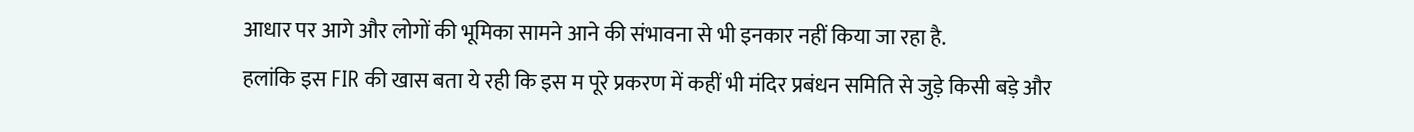आधार पर आगे और लोगों की भूमिका सामने आने की संभावना से भी इनकार नहीं किया जा रहा है.
हलांकि इस FIR की खास बता ये रही कि इस म पूरे प्रकरण में कहीं भी मंदिर प्रबंधन समिति से जुड़े किसी बड़े और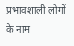प्रभावशाली लोगों के नाम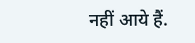नहीं आये हैं.